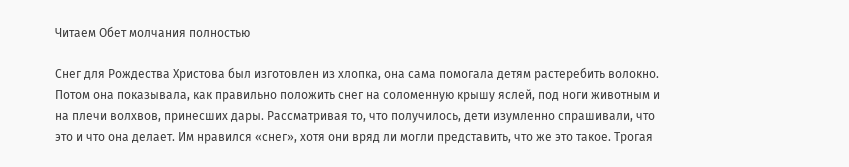Читаем Обет молчания полностью

Снег для Рождества Христова был изготовлен из хлопка, она сама помогала детям растеребить волокно. Потом она показывала, как правильно положить снег на соломенную крышу яслей, под ноги животным и на плечи волхвов, принесших дары. Рассматривая то, что получилось, дети изумленно спрашивали, что это и что она делает. Им нравился «снег», хотя они вряд ли могли представить, что же это такое. Трогая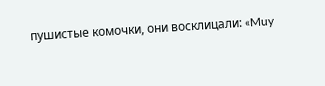пушистые комочки, они восклицали: «Muy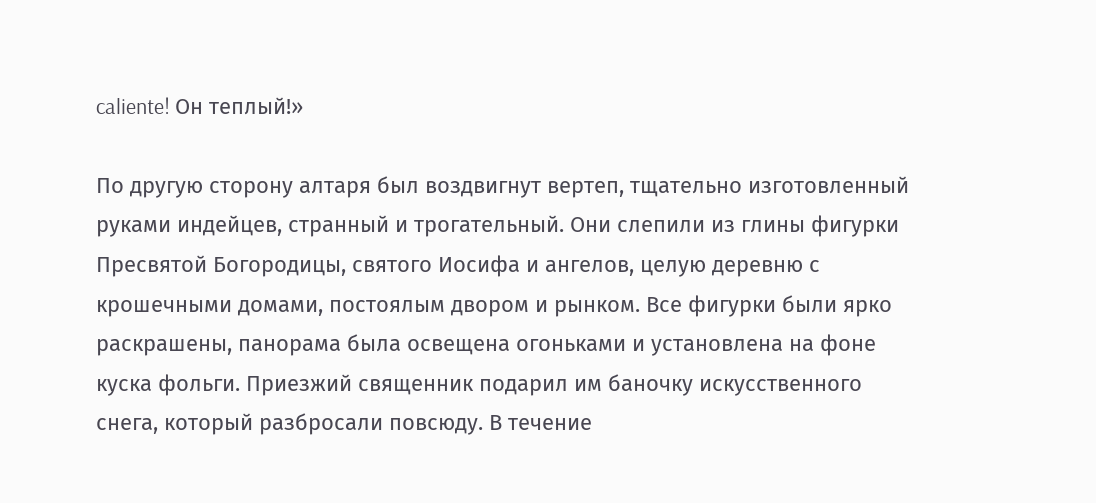caliente! Он теплый!»

По другую сторону алтаря был воздвигнут вертеп, тщательно изготовленный руками индейцев, странный и трогательный. Они слепили из глины фигурки Пресвятой Богородицы, святого Иосифа и ангелов, целую деревню с крошечными домами, постоялым двором и рынком. Все фигурки были ярко раскрашены, панорама была освещена огоньками и установлена на фоне куска фольги. Приезжий священник подарил им баночку искусственного снега, который разбросали повсюду. В течение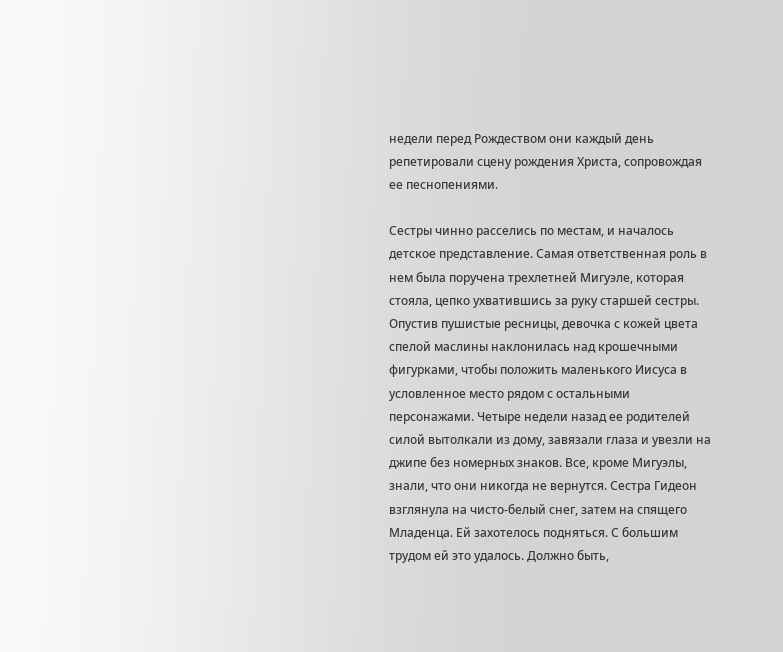недели перед Рождеством они каждый день репетировали сцену рождения Христа, сопровождая ее песнопениями.

Сестры чинно расселись по местам, и началось детское представление. Самая ответственная роль в нем была поручена трехлетней Мигуэле, которая стояла, цепко ухватившись за руку старшей сестры. Опустив пушистые ресницы, девочка с кожей цвета спелой маслины наклонилась над крошечными фигурками, чтобы положить маленького Иисуса в условленное место рядом с остальными персонажами. Четыре недели назад ее родителей силой вытолкали из дому, завязали глаза и увезли на джипе без номерных знаков. Все, кроме Мигуэлы, знали, что они никогда не вернутся. Сестра Гидеон взглянула на чисто-белый снег, затем на спящего Младенца. Ей захотелось подняться. С большим трудом ей это удалось. Должно быть,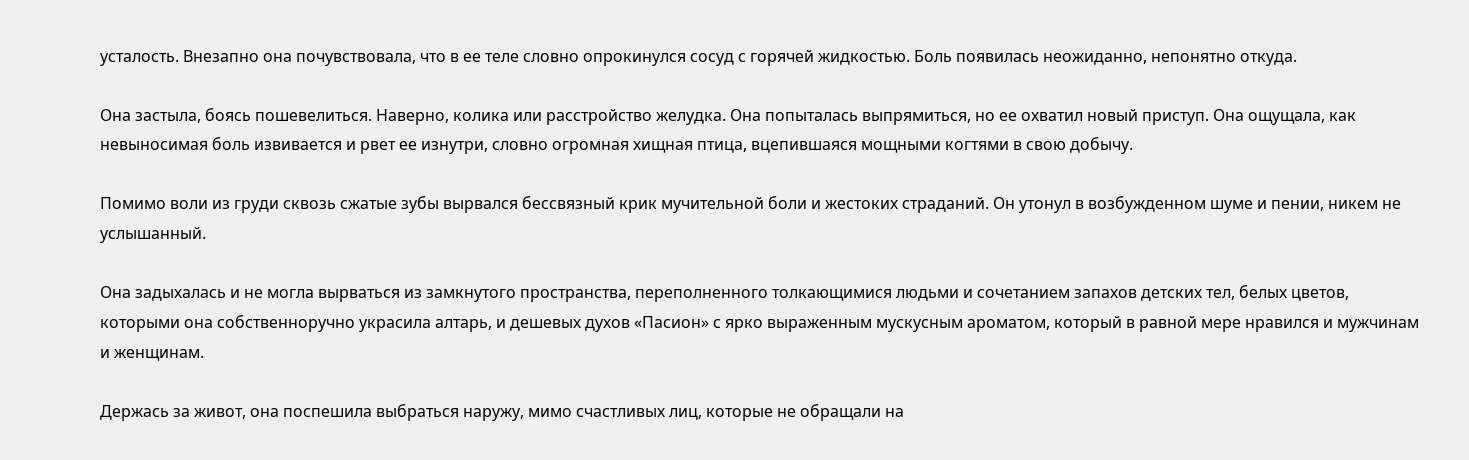усталость. Внезапно она почувствовала, что в ее теле словно опрокинулся сосуд с горячей жидкостью. Боль появилась неожиданно, непонятно откуда.

Она застыла, боясь пошевелиться. Наверно, колика или расстройство желудка. Она попыталась выпрямиться, но ее охватил новый приступ. Она ощущала, как невыносимая боль извивается и рвет ее изнутри, словно огромная хищная птица, вцепившаяся мощными когтями в свою добычу.

Помимо воли из груди сквозь сжатые зубы вырвался бессвязный крик мучительной боли и жестоких страданий. Он утонул в возбужденном шуме и пении, никем не услышанный.

Она задыхалась и не могла вырваться из замкнутого пространства, переполненного толкающимися людьми и сочетанием запахов детских тел, белых цветов, которыми она собственноручно украсила алтарь, и дешевых духов «Пасион» с ярко выраженным мускусным ароматом, который в равной мере нравился и мужчинам и женщинам.

Держась за живот, она поспешила выбраться наружу, мимо счастливых лиц, которые не обращали на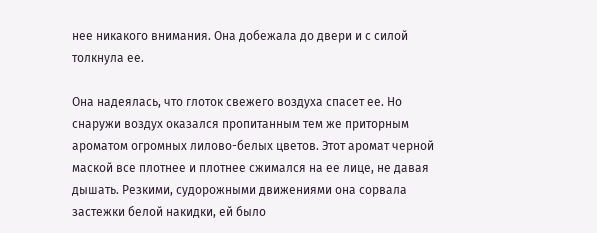нее никакого внимания. Она добежала до двери и с силой толкнула ее.

Она надеялась, что глоток свежего воздуха спасет ее. Но снаружи воздух оказался пропитанным тем же приторным ароматом огромных лилово-белых цветов. Этот аромат черной маской все плотнее и плотнее сжимался на ее лице, не давая дышать. Резкими, судорожными движениями она сорвала застежки белой накидки, ей было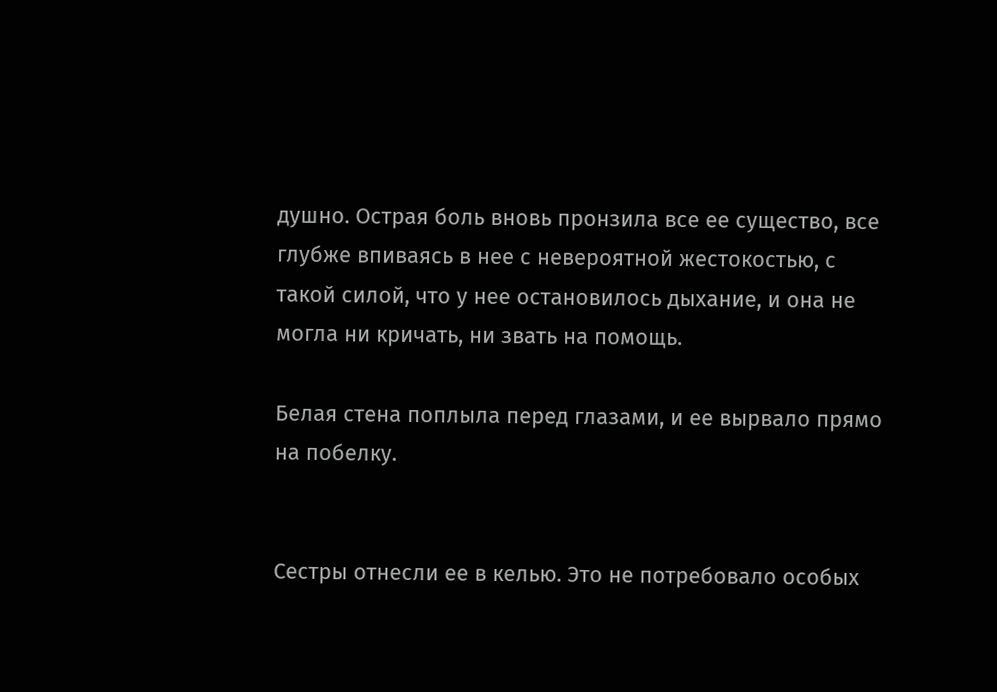душно. Острая боль вновь пронзила все ее существо, все глубже впиваясь в нее с невероятной жестокостью, с такой силой, что у нее остановилось дыхание, и она не могла ни кричать, ни звать на помощь.

Белая стена поплыла перед глазами, и ее вырвало прямо на побелку.


Сестры отнесли ее в келью. Это не потребовало особых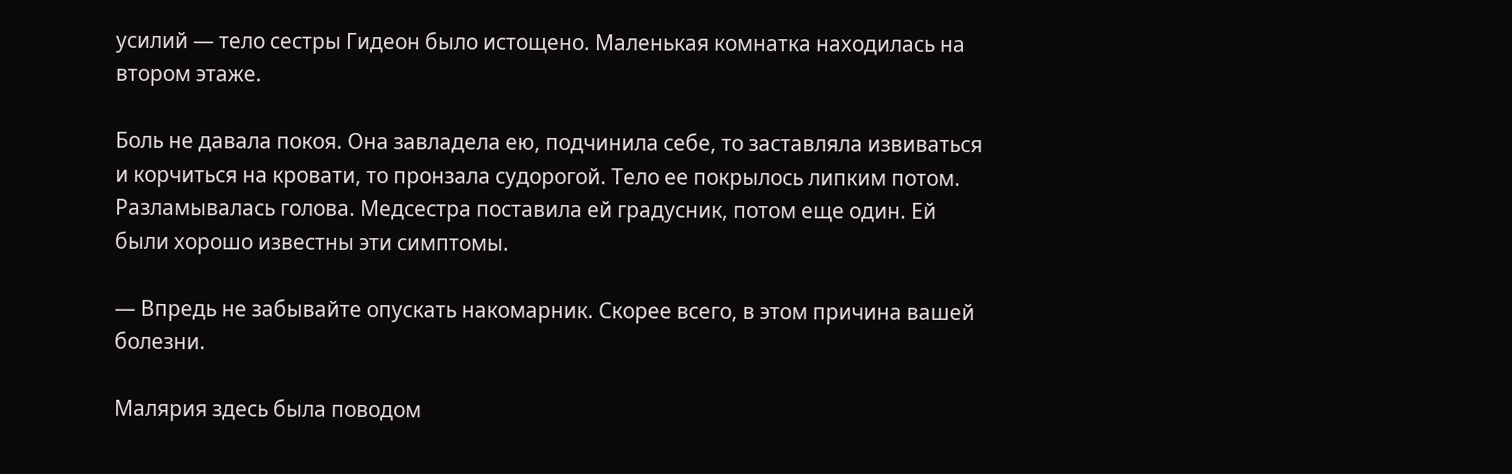усилий — тело сестры Гидеон было истощено. Маленькая комнатка находилась на втором этаже.

Боль не давала покоя. Она завладела ею, подчинила себе, то заставляла извиваться и корчиться на кровати, то пронзала судорогой. Тело ее покрылось липким потом. Разламывалась голова. Медсестра поставила ей градусник, потом еще один. Ей были хорошо известны эти симптомы.

— Впредь не забывайте опускать накомарник. Скорее всего, в этом причина вашей болезни.

Малярия здесь была поводом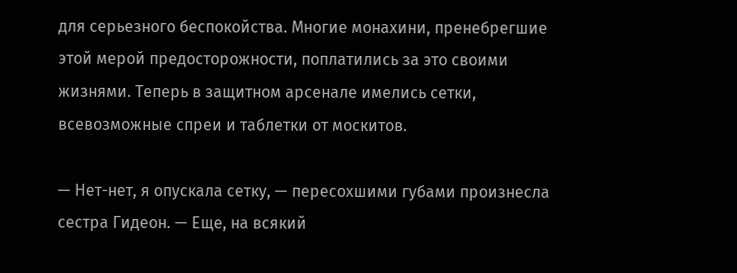для серьезного беспокойства. Многие монахини, пренебрегшие этой мерой предосторожности, поплатились за это своими жизнями. Теперь в защитном арсенале имелись сетки, всевозможные спреи и таблетки от москитов.

— Нет-нет, я опускала сетку, — пересохшими губами произнесла сестра Гидеон. — Еще, на всякий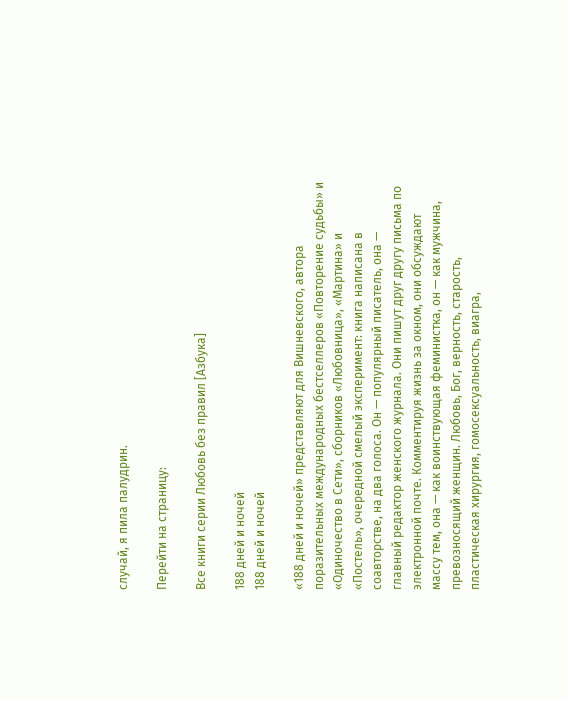случай, я пила палудрин.

Перейти на страницу:

Все книги серии Любовь без правил [Азбука]

188 дней и ночей
188 дней и ночей

«188 дней и ночей» представляют для Вишневского, автора поразительных международных бестселлеров «Повторение судьбы» и «Одиночество в Сети», сборников «Любовница», «Мартина» и «Постель», очередной смелый эксперимент: книга написана в соавторстве, на два голоса. Он — популярный писатель, она — главный редактор женского журнала. Они пишут друг другу письма по электронной почте. Комментируя жизнь за окном, они обсуждают массу тем, она — как воинствующая феминистка, он — как мужчина, превозносящий женщин. Любовь, Бог, верность, старость, пластическая хирургия, гомосексуальность, виагра,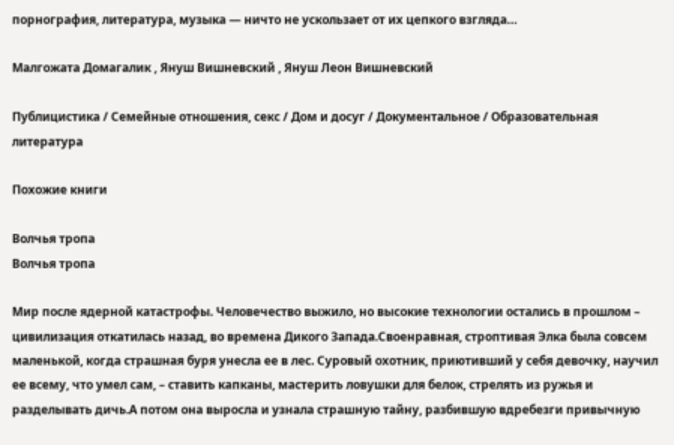порнография, литература, музыка — ничто не ускользает от их цепкого взгляда…

Малгожата Домагалик , Януш Вишневский , Януш Леон Вишневский

Публицистика / Семейные отношения, секс / Дом и досуг / Документальное / Образовательная литература

Похожие книги

Волчья тропа
Волчья тропа

Мир после ядерной катастрофы. Человечество выжило, но высокие технологии остались в прошлом – цивилизация откатилась назад, во времена Дикого Запада.Своенравная, строптивая Элка была совсем маленькой, когда страшная буря унесла ее в лес. Суровый охотник, приютивший у себя девочку, научил ее всему, что умел сам, – ставить капканы, мастерить ловушки для белок, стрелять из ружья и разделывать дичь.А потом она выросла и узнала страшную тайну, разбившую вдребезги привычную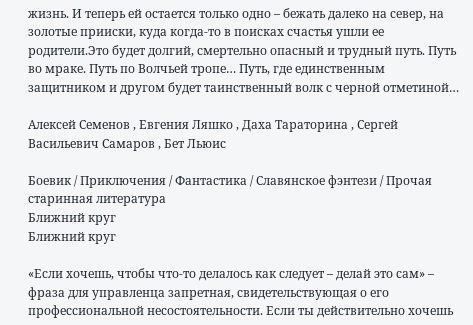жизнь. И теперь ей остается только одно – бежать далеко на север, на золотые прииски, куда когда-то в поисках счастья ушли ее родители.Это будет долгий, смертельно опасный и трудный путь. Путь во мраке. Путь по Волчьей тропе… Путь, где единственным защитником и другом будет таинственный волк с черной отметиной…

Алексей Семенов , Евгения Ляшко , Даха Тараторина , Сергей Васильевич Самаров , Бет Льюис

Боевик / Приключения / Фантастика / Славянское фэнтези / Прочая старинная литература
Ближний круг
Ближний круг

«Если хочешь, чтобы что-то делалось как следует – делай это сам» – фраза для управленца запретная, свидетельствующая о его профессиональной несостоятельности. Если ты действительно хочешь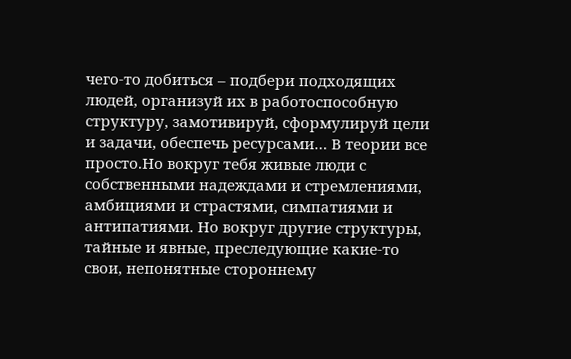чего-то добиться – подбери подходящих людей, организуй их в работоспособную структуру, замотивируй, сформулируй цели и задачи, обеспечь ресурсами… В теории все просто.Но вокруг тебя живые люди с собственными надеждами и стремлениями, амбициями и страстями, симпатиями и антипатиями. Но вокруг другие структуры, тайные и явные, преследующие какие-то свои, непонятные стороннему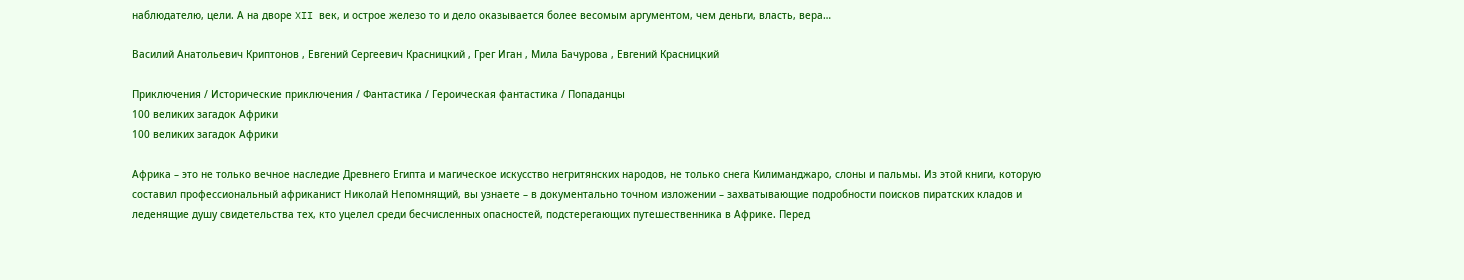наблюдателю, цели. А на дворе XII век, и острое железо то и дело оказывается более весомым аргументом, чем деньги, власть, вера…

Василий Анатольевич Криптонов , Евгений Сергеевич Красницкий , Грег Иган , Мила Бачурова , Евгений Красницкий

Приключения / Исторические приключения / Фантастика / Героическая фантастика / Попаданцы
100 великих загадок Африки
100 великих загадок Африки

Африка – это не только вечное наследие Древнего Египта и магическое искусство негритянских народов, не только снега Килиманджаро, слоны и пальмы. Из этой книги, которую составил профессиональный африканист Николай Непомнящий, вы узнаете – в документально точном изложении – захватывающие подробности поисков пиратских кладов и леденящие душу свидетельства тех, кто уцелел среди бесчисленных опасностей, подстерегающих путешественника в Африке. Перед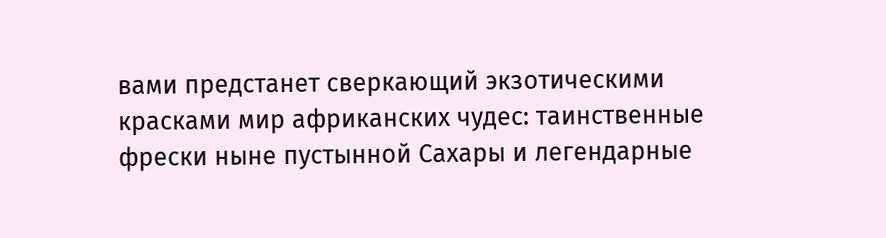вами предстанет сверкающий экзотическими красками мир африканских чудес: таинственные фрески ныне пустынной Сахары и легендарные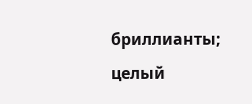бриллианты; целый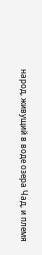народ, живущий в воде озера Чад, и племя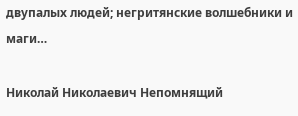двупалых людей; негритянские волшебники и маги…

Николай Николаевич Непомнящий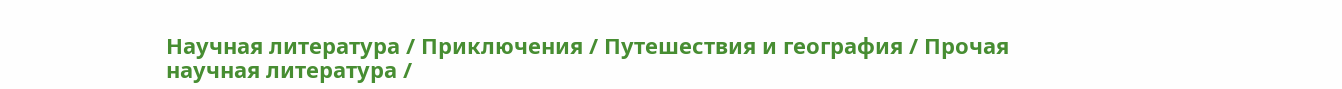Научная литература / Приключения / Путешествия и география / Прочая научная литература /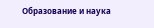Образование и наука